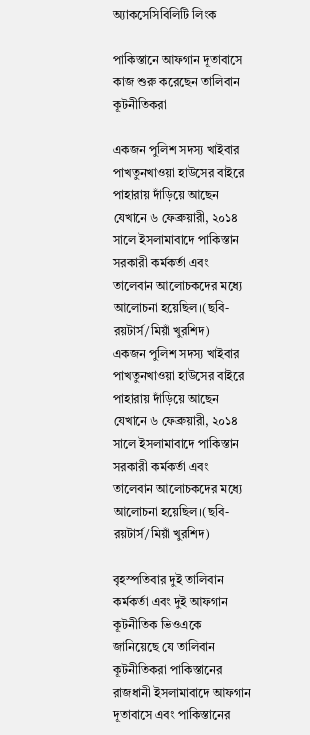অ্যাকসেসিবিলিটি লিংক

পাকিস্তানে আফগান দূতাবাসে কাজ শুরু করেছেন তালিবান কূটনীতিকরা

একজন পুলিশ সদস্য খাইবার পাখতুনখাওয়া হাউসের বাইরে পাহারায় দাঁড়িয়ে আছেন যেখানে ৬ ফেব্রুয়ারী, ২০১৪ সালে ইসলামাবাদে পাকিস্তান সরকারী কর্মকর্তা এবং তালেবান আলোচকদের মধ্যে আলোচনা হয়েছিল।(ছবি-রয়টার্স/মিয়াঁ খুরশিদ)
একজন পুলিশ সদস্য খাইবার পাখতুনখাওয়া হাউসের বাইরে পাহারায় দাঁড়িয়ে আছেন যেখানে ৬ ফেব্রুয়ারী, ২০১৪ সালে ইসলামাবাদে পাকিস্তান সরকারী কর্মকর্তা এবং তালেবান আলোচকদের মধ্যে আলোচনা হয়েছিল।(ছবি-রয়টার্স/মিয়াঁ খুরশিদ)

বৃহস্পতিবার দুই তালিবান কর্মকর্তা এবং দুই আফগান কূটনীতিক ভিওএকে জানিয়েছে যে তালিবান কূটনীতিকরা পাকিস্তানের রাজধানী ইসলামাবাদে আফগান দূতাবাসে এবং পাকিস্তানের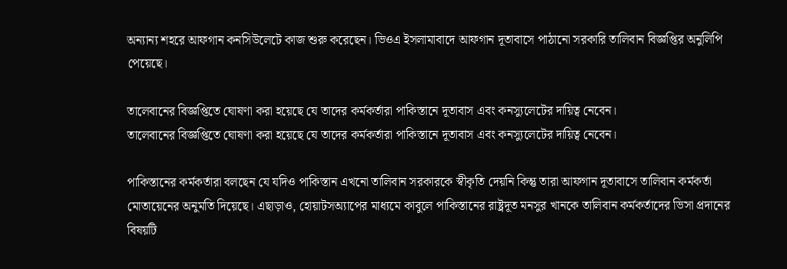অন্যান্য শহরে আফগান কনসিউলেটে কাজ শুরু করেছেন। ভিওএ ইসলামাবাদে আফগান দূতাবাসে পাঠানো সরকারি তালিবান বিজ্ঞপ্তির অনুলিপি পেয়েছে।

তালেবানের বিজ্ঞপ্তিতে ঘোষণা করা হয়েছে যে তাদের কর্মকর্তারা পাকিস্তানে দূতাবাস এবং কনস্যুলেটের দায়িত্ব নেবেন।
তালেবানের বিজ্ঞপ্তিতে ঘোষণা করা হয়েছে যে তাদের কর্মকর্তারা পাকিস্তানে দূতাবাস এবং কনস্যুলেটের দায়িত্ব নেবেন।

পাকিস্তানের কর্মকর্তারা বলছেন যে যদিও পাকিস্তান এখনো তালিবান সরকারকে স্বীকৃতি দেয়নি কিন্তু তারা আফগান দূতাবাসে তালিবান কর্মকর্তা মোতায়েনের অনুমতি দিয়েছে। এছাড়াও, হোয়াটসঅ্যাপের মাধ্যমে কাবুলে পাকিস্তানের রাষ্ট্রদূত মনসুর খানকে তালিবান কর্মকর্তাদের ভিসা প্রদানের বিষয়টি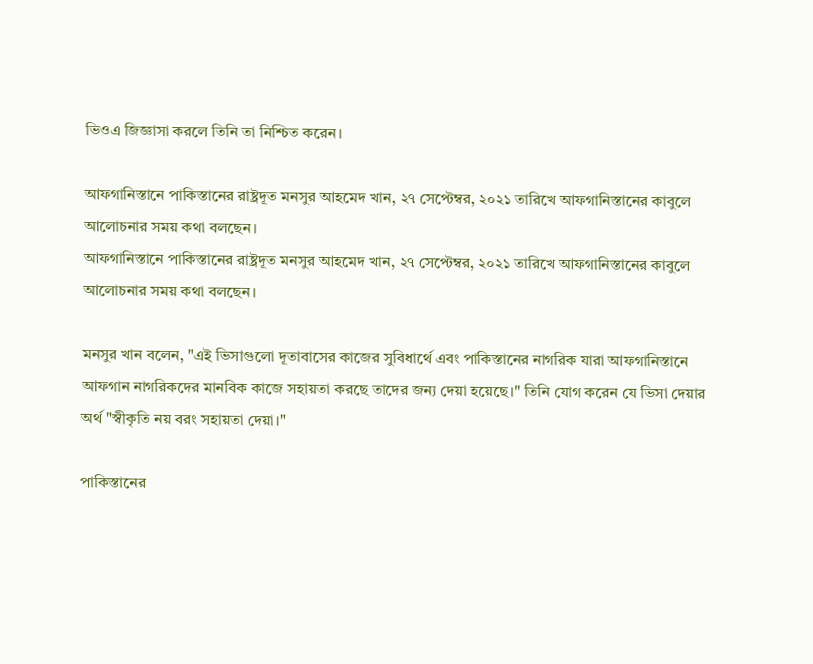ভিওএ জিজ্ঞাসা করলে তিনি তা নিশ্চিত করেন।

আফগানিস্তানে পাকিস্তানের রাষ্ট্রদূত মনসুর আহমেদ খান, ২৭ সেপ্টেম্বর, ২০২১ তারিখে আফগানিস্তানের কাবুলে আলোচনার সময় কথা বলছেন।
আফগানিস্তানে পাকিস্তানের রাষ্ট্রদূত মনসুর আহমেদ খান, ২৭ সেপ্টেম্বর, ২০২১ তারিখে আফগানিস্তানের কাবুলে আলোচনার সময় কথা বলছেন।

মনসুর খান বলেন, "এই ভিসাগুলো দূতাবাসের কাজের সুবিধার্থে এবং পাকিস্তানের নাগরিক যারা আফগানিস্তানে আফগান নাগরিকদের মানবিক কাজে সহায়তা করছে তাদের জন্য দেয়া হয়েছে।" তিনি যোগ করেন যে ভিসা দেয়ার অর্থ "স্বীকৃতি নয় বরং সহায়তা দেয়া।"

পাকিস্তানের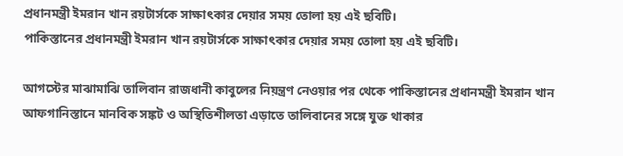প্রধানমন্ত্রী ইমরান খান রয়টার্সকে সাক্ষাৎকার দেয়ার সময় তোলা হয় এই ছবিটি।
পাকিস্তানের প্রধানমন্ত্রী ইমরান খান রয়টার্সকে সাক্ষাৎকার দেয়ার সময় তোলা হয় এই ছবিটি।

আগস্টের মাঝামাঝি তালিবান রাজধানী কাবুলের নিয়ন্ত্রণ নেওয়ার পর থেকে পাকিস্তানের প্রধানমন্ত্রী ইমরান খান আফগানিস্তানে মানবিক সঙ্কট ও অস্থিতিশীলতা এড়াতে তালিবানের সঙ্গে যুক্ত থাকার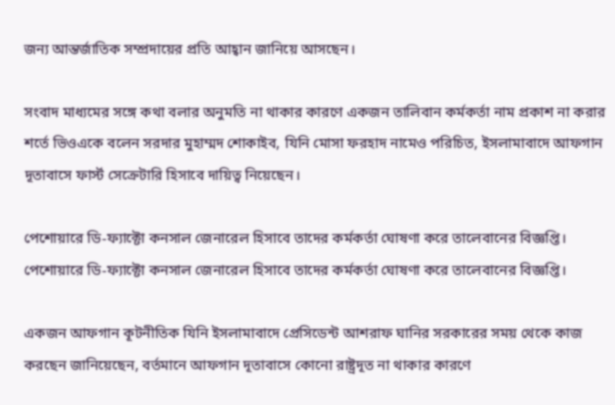জন্য আন্তর্জাতিক সম্প্রদায়ের প্রতি আহ্বান জানিয়ে আসছেন।

সংবাদ মাধ্যমের সঙ্গে কথা বলার অনুমতি না থাকার কারণে একজন তালিবান কর্মকর্তা নাম প্রকাশ না করার শর্তে ভিওএকে বলেন সরদার মুহাম্মদ শোকাইব, যিনি মোসা ফরহাদ নামেও পরিচিত, ইসলামাবাদে আফগান দূতাবাসে ফার্স্ট সেক্রেটারি হিসাবে দায়িত্ব নিয়েছেন।

পেশোয়ারে ডি-ফ্যাক্টো কনসাল জেনারেল হিসাবে তাদের কর্মকর্তা ঘোষণা করে তালেবানের বিজ্ঞপ্তি।
পেশোয়ারে ডি-ফ্যাক্টো কনসাল জেনারেল হিসাবে তাদের কর্মকর্তা ঘোষণা করে তালেবানের বিজ্ঞপ্তি।

একজন আফগান কূটনীতিক যিনি ইসলামাবাদে প্রেসিডেন্ট আশরাফ ঘানির সরকারের সময় থেকে কাজ করছেন জানিয়েছেন, বর্তমানে আফগান দূতাবাসে কোনো রাষ্ট্রদূত না থাকার কারণে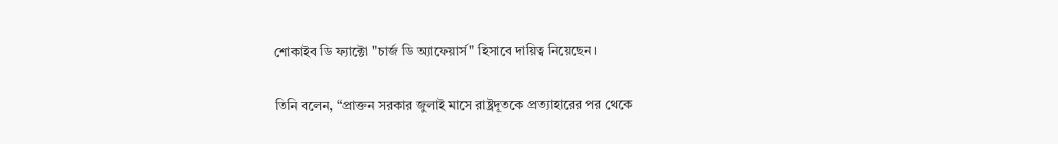শোকাইব ডি ফ্যাক্টো "চার্জ ডি অ্যাফেয়ার্স" হিসাবে দায়িত্ব নিয়েছেন।

তিনি বলেন, “প্রাক্তন সরকার জুলাই মাসে রাষ্ট্রদূতকে প্রত্যাহারের পর থেকে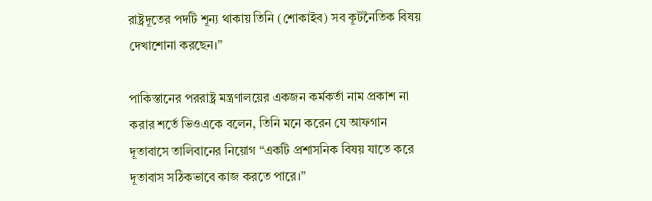রাষ্ট্রদূতের পদটি শূন্য থাকায় তিনি (শোকাইব) সব কূটনৈতিক বিষয় দেখাশোনা করছেন।”

পাকিস্তানের পররাষ্ট্র মন্ত্রণালয়ের একজন কর্মকর্তা নাম প্রকাশ না করার শর্তে ভিওএকে বলেন, তিনি মনে করেন যে আফগান দূতাবাসে তালিবানের নিয়োগ “একটি প্রশাসনিক বিষয় যাতে করে দূতাবাস সঠিকভাবে কাজ করতে পারে।”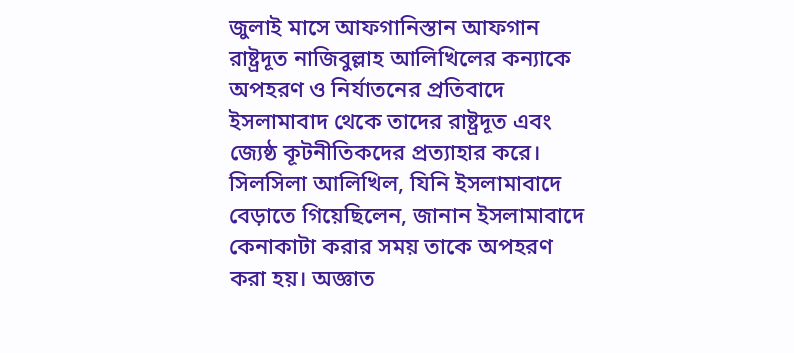জুলাই মাসে আফগানিস্তান আফগান রাষ্ট্রদূত নাজিবুল্লাহ আলিখিলের কন্যাকে অপহরণ ও নির্যাতনের প্রতিবাদে ইসলামাবাদ থেকে তাদের রাষ্ট্রদূত এবং জ্যেষ্ঠ কূটনীতিকদের প্রত্যাহার করে। সিলসিলা আলিখিল, যিনি ইসলামাবাদে বেড়াতে গিয়েছিলেন, জানান ইসলামাবাদে কেনাকাটা করার সময় তাকে অপহরণ করা হয়। অজ্ঞাত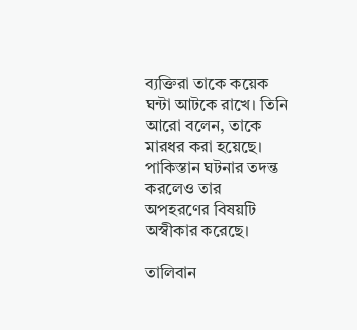ব্যক্তিরা তাকে কয়েক ঘন্টা আটকে রাখে। তিনি আরো বলেন, তাকে মারধর করা হয়েছে। পাকিস্তান ঘটনার তদন্ত করলেও তার অপহরণের বিষয়টি অস্বীকার করেছে।

তালিবান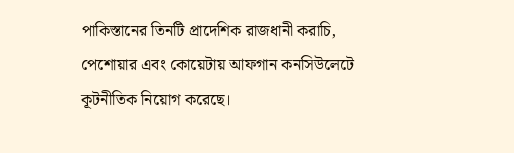পাকিস্তানের তিনটি প্রাদেশিক রাজধানী করাচি, পেশোয়ার এবং কোয়েটায় আফগান কনসিউলেটে কূটনীতিক নিয়োগ করেছে।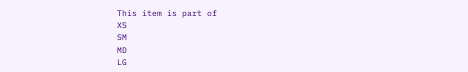This item is part of
XS
SM
MD
LG